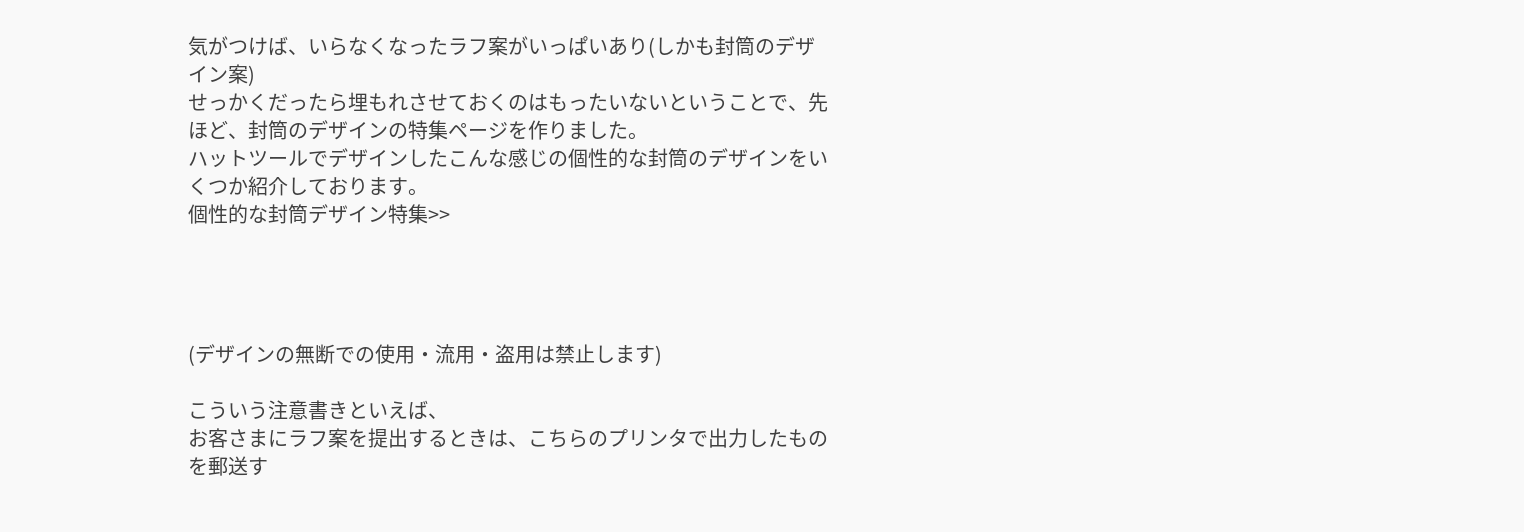気がつけば、いらなくなったラフ案がいっぱいあり(しかも封筒のデザイン案)
せっかくだったら埋もれさせておくのはもったいないということで、先ほど、封筒のデザインの特集ページを作りました。
ハットツールでデザインしたこんな感じの個性的な封筒のデザインをいくつか紹介しております。
個性的な封筒デザイン特集>>




(デザインの無断での使用・流用・盗用は禁止します)

こういう注意書きといえば、
お客さまにラフ案を提出するときは、こちらのプリンタで出力したものを郵送す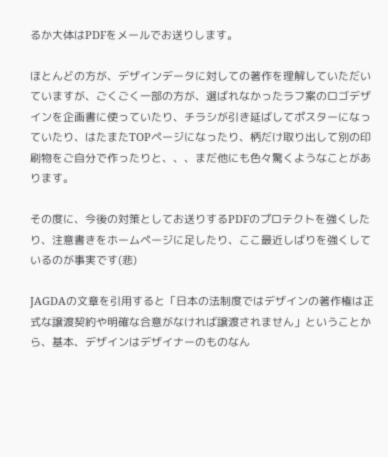るか大体はPDFをメールでお送りします。

ほとんどの方が、デザインデータに対しての著作を理解していただいていますが、ごくごく一部の方が、選ばれなかったラフ案のロゴデザインを企画書に使っていたり、チラシが引き延ばしてポスターになっていたり、はたまたTOPページになったり、柄だけ取り出して別の印刷物をご自分で作ったりと、、、まだ他にも色々驚くようなことがあります。

その度に、今後の対策としてお送りするPDFのプロテクトを強くしたり、注意書きをホームページに足したり、ここ最近しばりを強くしているのが事実です(悲)

JAGDAの文章を引用すると「日本の法制度ではデザインの著作権は正式な譲渡契約や明確な合意がなければ譲渡されません」ということから、基本、デザインはデザイナーのものなん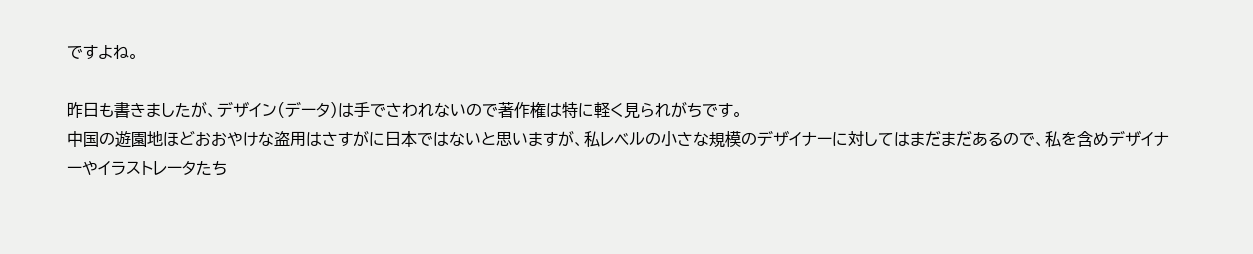ですよね。

昨日も書きましたが、デザイン(データ)は手でさわれないので著作権は特に軽く見られがちです。
中国の遊園地ほどおおやけな盗用はさすがに日本ではないと思いますが、私レベルの小さな規模のデザイナーに対してはまだまだあるので、私を含めデザイナーやイラストレータたち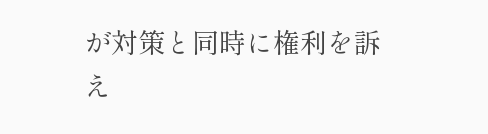が対策と同時に権利を訴え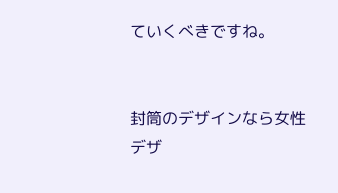ていくべきですね。


封筒のデザインなら女性デザ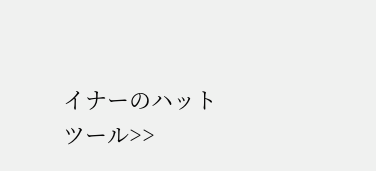イナーのハットツール>>